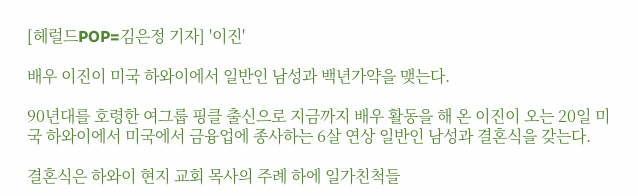[헤럴드POP=김은정 기자] '이진'

배우 이진이 미국 하와이에서 일반인 남성과 백년가약을 맺는다.

90년대를 호령한 여그룹 핑클 출신으로 지금까지 배우 활동을 해 온 이진이 오는 20일 미국 하와이에서 미국에서 금융업에 종사하는 6살 연상 일반인 남성과 결혼식을 갖는다.

결혼식은 하와이 현지 교회 목사의 주례 하에 일가친척들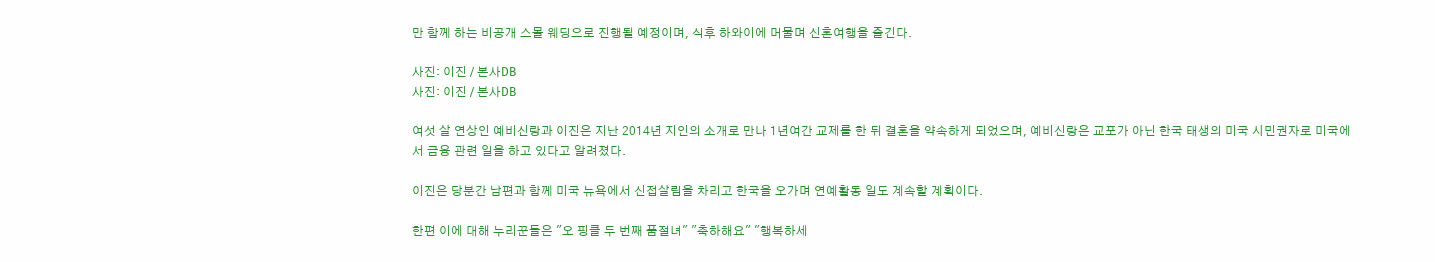만 함께 하는 비공개 스몰 웨딩으로 진행될 예정이며, 식후 하와이에 머물며 신혼여행을 즐긴다.

사진: 이진 / 본사DB
사진: 이진 / 본사DB

여섯 살 연상인 예비신랑과 이진은 지난 2014년 지인의 소개로 만나 1년여간 교제를 한 뒤 결혼을 약속하게 되었으며, 예비신랑은 교포가 아닌 한국 태생의 미국 시민권자로 미국에서 금융 관련 일을 하고 있다고 알려졌다.

이진은 당분간 남편과 함께 미국 뉴욕에서 신접살림을 차리고 한국을 오가며 연예활동 일도 계속할 계획이다.

한편 이에 대해 누리꾼들은 "오 핑클 두 번째 품절녀" "축하해요" "행복하세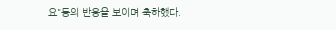요"등의 반응을 보이며 축하했다.